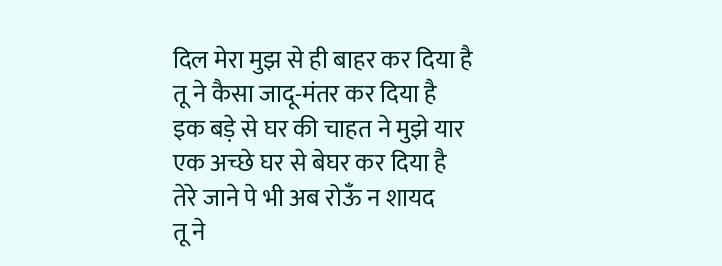दिल मेरा मुझ से ही बाहर कर दिया है
तू ने कैसा जादू-मंतर कर दिया है
इक बड़े से घर की चाहत ने मुझे यार
एक अच्छे घर से बेघर कर दिया है
तेरे जाने पे भी अब रोऊँ न शायद
तू ने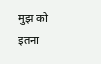मुझ को इतना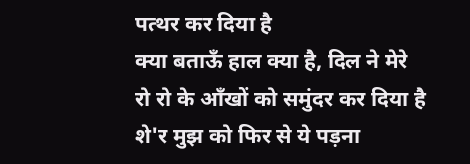पत्थर कर दिया है
क्या बताऊँ हाल क्या है, दिल ने मेरे
रो रो के आँखों को समुंदर कर दिया है
शे'र मुझ को फिर से ये पड़ना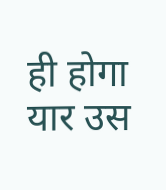ही होगा
यार उस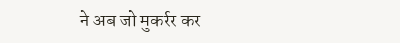ने अब जो मुकर्रर कर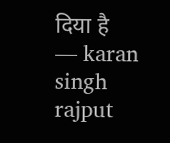दिया है
— karan singh rajput